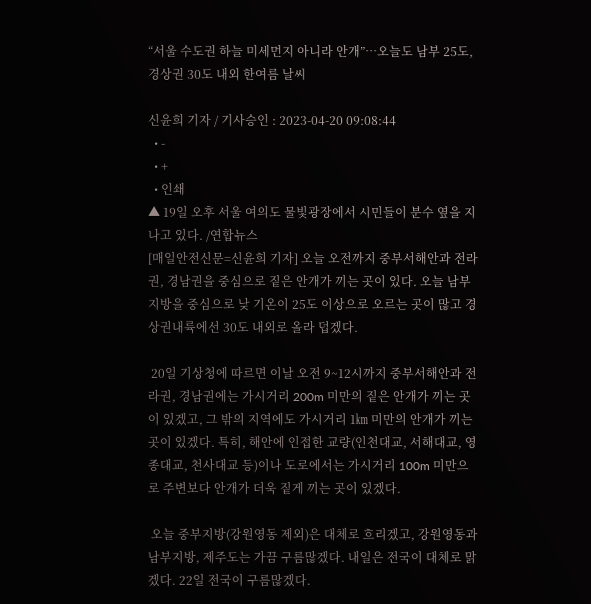“서울 수도권 하늘 미세먼지 아니라 안개”…오늘도 남부 25도, 경상권 30도 내외 한여름 날씨

신윤희 기자 / 기사승인 : 2023-04-20 09:08:44
  • -
  • +
  • 인쇄
▲ 19일 오후 서울 여의도 물빛광장에서 시민들이 분수 옆을 지나고 있다. /연합뉴스
[매일안전신문=신윤희 기자] 오늘 오전까지 중부서해안과 전라권, 경남권을 중심으로 짙은 안개가 끼는 곳이 있다. 오늘 남부지방을 중심으로 낮 기온이 25도 이상으로 오르는 곳이 많고 경상권내륙에선 30도 내외로 올라 덥겠다.

 20일 기상청에 따르면 이날 오전 9~12시까지 중부서해안과 전라권, 경남권에는 가시거리 200m 미만의 짙은 안개가 끼는 곳이 있겠고, 그 밖의 지역에도 가시거리 1㎞ 미만의 안개가 끼는 곳이 있겠다. 특히, 해안에 인접한 교량(인천대교, 서해대교, 영종대교, 천사대교 등)이나 도로에서는 가시거리 100m 미만으로 주변보다 안개가 더욱 짙게 끼는 곳이 있겠다.

 오늘 중부지방(강원영동 제외)은 대체로 흐리겠고, 강원영동과 남부지방, 제주도는 가끔 구름많겠다. 내일은 전국이 대체로 맑겠다. 22일 전국이 구름많겠다.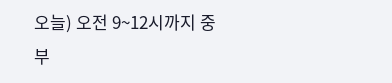오늘) 오전 9~12시까지 중부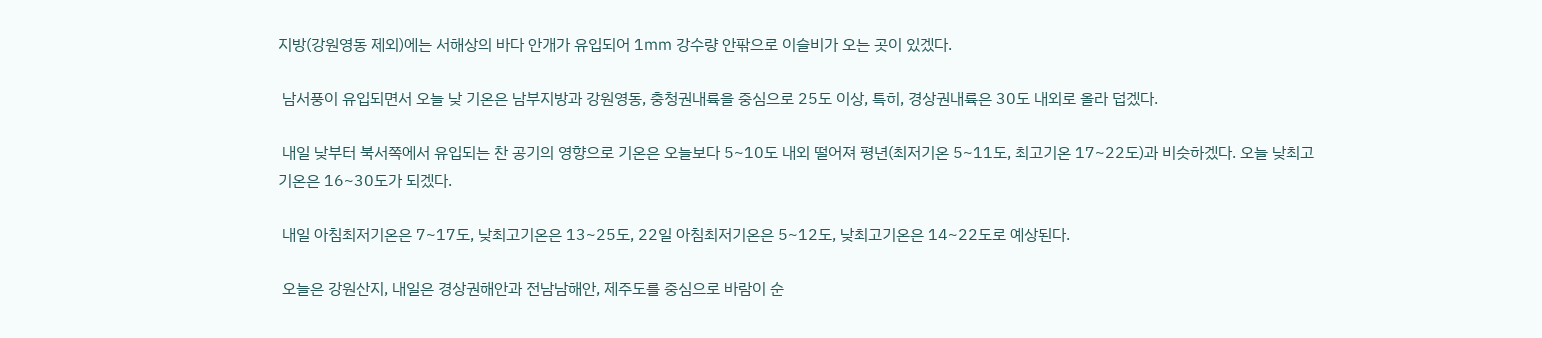지방(강원영동 제외)에는 서해상의 바다 안개가 유입되어 1㎜ 강수량 안팎으로 이슬비가 오는 곳이 있겠다.

 남서풍이 유입되면서 오늘 낮 기온은 남부지방과 강원영동, 충청권내륙을 중심으로 25도 이상, 특히, 경상권내륙은 30도 내외로 올라 덥겠다.

 내일 낮부터 북서쪽에서 유입되는 찬 공기의 영향으로 기온은 오늘보다 5~10도 내외 떨어져 평년(최저기온 5~11도, 최고기온 17~22도)과 비슷하겠다. 오늘 낮최고기온은 16~30도가 되겠다.

 내일 아침최저기온은 7~17도, 낮최고기온은 13~25도, 22일 아침최저기온은 5~12도, 낮최고기온은 14~22도로 예상된다.

 오늘은 강원산지, 내일은 경상권해안과 전남남해안, 제주도를 중심으로 바람이 순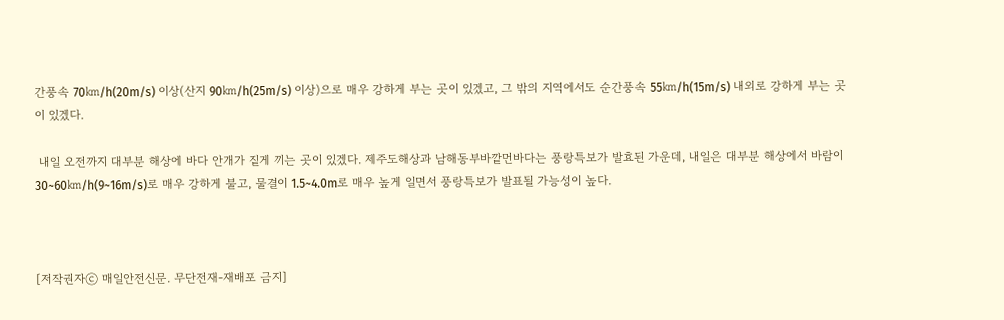간풍속 70㎞/h(20m/s) 이상(산지 90㎞/h(25m/s) 이상)으로 매우 강하게 부는 곳이 있겠고, 그 밖의 지역에서도 순간풍속 55㎞/h(15m/s) 내외로 강하게 부는 곳이 있겠다.

 내일 오전까지 대부분 해상에 바다 안개가 짙게 끼는 곳이 있겠다. 제주도해상과 남해동부바깥먼바다는 풍랑특보가 발효된 가운데, 내일은 대부분 해상에서 바람이 30~60㎞/h(9~16m/s)로 매우 강하게 불고, 물결이 1.5~4.0m로 매우 높게 일면서 풍랑특보가 발표될 가능성이 높다.



[저작권자ⓒ 매일안전신문. 무단전재-재배포 금지]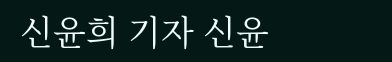신윤희 기자 신윤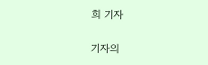희 기자

기자의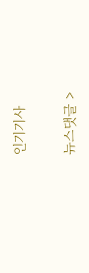인기기사

뉴스댓글 >